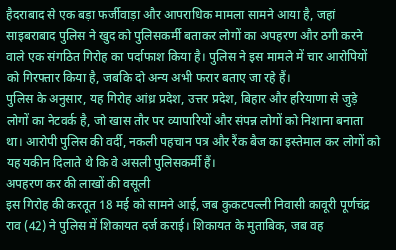हैदराबाद से एक बड़ा फर्जीवाड़ा और आपराधिक मामला सामने आया है, जहां साइबराबाद पुलिस ने खुद को पुलिसकर्मी बताकर लोगों का अपहरण और ठगी करने वाले एक संगठित गिरोह का पर्दाफाश किया है। पुलिस ने इस मामले में चार आरोपियों को गिरफ्तार किया है, जबकि दो अन्य अभी फरार बताए जा रहे हैं।
पुलिस के अनुसार, यह गिरोह आंध्र प्रदेश, उत्तर प्रदेश, बिहार और हरियाणा से जुड़े लोगों का नेटवर्क है, जो खास तौर पर व्यापारियों और संपन्न लोगों को निशाना बनाता था। आरोपी पुलिस की वर्दी, नकली पहचान पत्र और रैंक बैज का इस्तेमाल कर लोगों को यह यकीन दिलाते थे कि वे असली पुलिसकर्मी हैं।
अपहरण कर की लाखों की वसूली
इस गिरोह की करतूत 18 मई को सामने आई, जब कुकटपल्ली निवासी कावूरी पूर्णचंद्र राव (42) ने पुलिस में शिकायत दर्ज कराई। शिकायत के मुताबिक, जब वह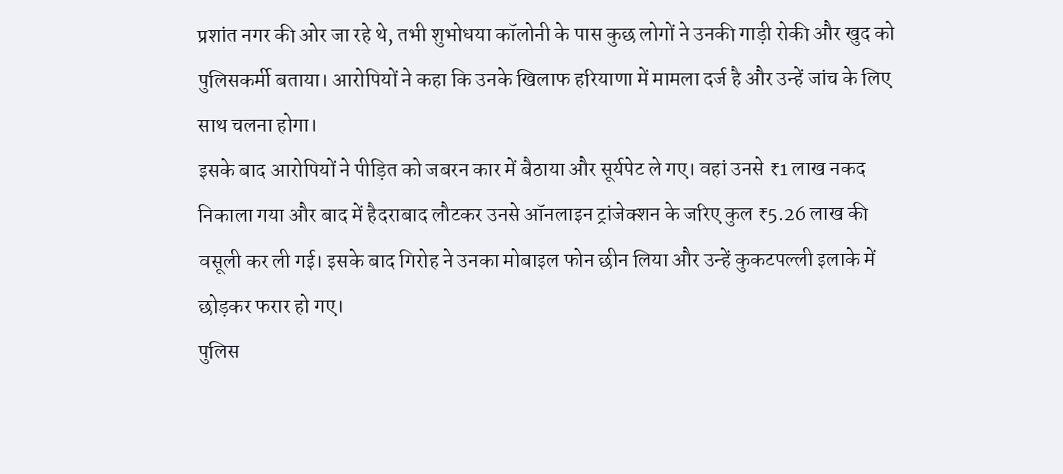प्रशांत नगर की ओर जा रहे थे, तभी शुभोधया कॉलोनी के पास कुछ लोगों ने उनकी गाड़ी रोकी और खुद को पुलिसकर्मी बताया। आरोपियों ने कहा कि उनके खिलाफ हरियाणा में मामला दर्ज है और उन्हें जांच के लिए साथ चलना होगा।
इसके बाद आरोपियों ने पीड़ित को जबरन कार में बैठाया और सूर्यपेट ले गए। वहां उनसे ₹1 लाख नकद निकाला गया और बाद में हैदराबाद लौटकर उनसे ऑनलाइन ट्रांजेक्शन के जरिए कुल ₹5.26 लाख की वसूली कर ली गई। इसके बाद गिरोह ने उनका मोबाइल फोन छीन लिया और उन्हें कुकटपल्ली इलाके में छोड़कर फरार हो गए।
पुलिस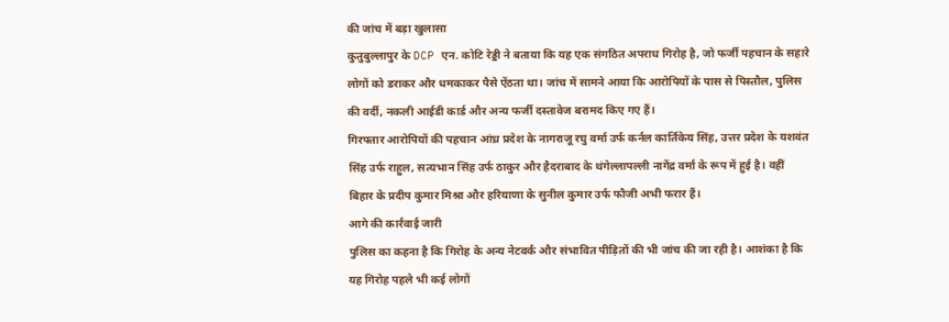की जांच में बड़ा खुलासा
कुतुबुल्लापुर के DCP एन. कोटि रेड्डी ने बताया कि यह एक संगठित अपराध गिरोह है, जो फर्जी पहचान के सहारे लोगों को डराकर और धमकाकर पैसे ऐंठता था। जांच में सामने आया कि आरोपियों के पास से पिस्तौल, पुलिस की वर्दी, नकली आईडी कार्ड और अन्य फर्जी दस्तावेज बरामद किए गए हैं।
गिरफ्तार आरोपियों की पहचान आंध्र प्रदेश के नागराजू रघु वर्मा उर्फ कर्नल कार्तिकेय सिंह, उत्तर प्रदेश के यशवंत सिंह उर्फ राहुल, सत्यभान सिंह उर्फ ठाकुर और हैदराबाद के थंगेल्लापल्ली नागेंद्र वर्मा के रूप में हुई है। वहीं बिहार के प्रदीप कुमार मिश्रा और हरियाणा के सुनील कुमार उर्फ फौजी अभी फरार हैं।
आगे की कार्रवाई जारी
पुलिस का कहना है कि गिरोह के अन्य नेटवर्क और संभावित पीड़ितों की भी जांच की जा रही है। आशंका है कि यह गिरोह पहले भी कई लोगों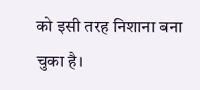को इसी तरह निशाना बना चुका है।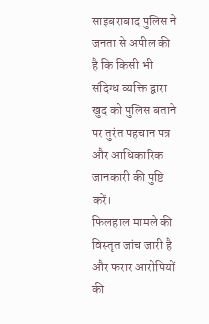साइबराबाद पुलिस ने जनता से अपील की है कि किसी भी संदिग्ध व्यक्ति द्वारा खुद को पुलिस बताने पर तुरंत पहचान पत्र और आधिकारिक जानकारी की पुष्टि करें।
फिलहाल मामले की विस्तृत जांच जारी है और फरार आरोपियों की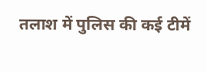तलाश में पुलिस की कई टीमें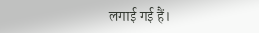लगाई गई हैं।